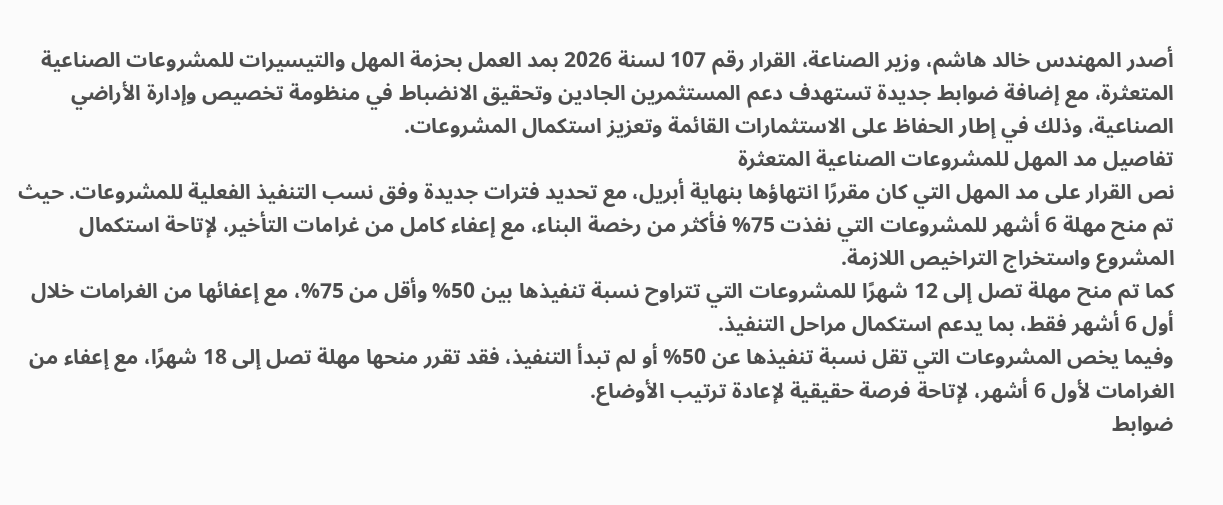أصدر المهندس خالد هاشم، وزير الصناعة، القرار رقم 107 لسنة 2026 بمد العمل بحزمة المهل والتيسيرات للمشروعات الصناعية المتعثرة، مع إضافة ضوابط جديدة تستهدف دعم المستثمرين الجادين وتحقيق الانضباط في منظومة تخصيص وإدارة الأراضي الصناعية، وذلك في إطار الحفاظ على الاستثمارات القائمة وتعزيز استكمال المشروعات.
تفاصيل مد المهل للمشروعات الصناعية المتعثرة
نص القرار على مد المهل التي كان مقررًا انتهاؤها بنهاية أبريل، مع تحديد فترات جديدة وفق نسب التنفيذ الفعلية للمشروعات. حيث تم منح مهلة 6 أشهر للمشروعات التي نفذت 75% فأكثر من رخصة البناء، مع إعفاء كامل من غرامات التأخير، لإتاحة استكمال المشروع واستخراج التراخيص اللازمة.
كما تم منح مهلة تصل إلى 12 شهرًا للمشروعات التي تتراوح نسبة تنفيذها بين 50% وأقل من 75%، مع إعفائها من الغرامات خلال أول 6 أشهر فقط، بما يدعم استكمال مراحل التنفيذ.
وفيما يخص المشروعات التي تقل نسبة تنفيذها عن 50% أو لم تبدأ التنفيذ، فقد تقرر منحها مهلة تصل إلى 18 شهرًا، مع إعفاء من الغرامات لأول 6 أشهر، لإتاحة فرصة حقيقية لإعادة ترتيب الأوضاع.
ضوابط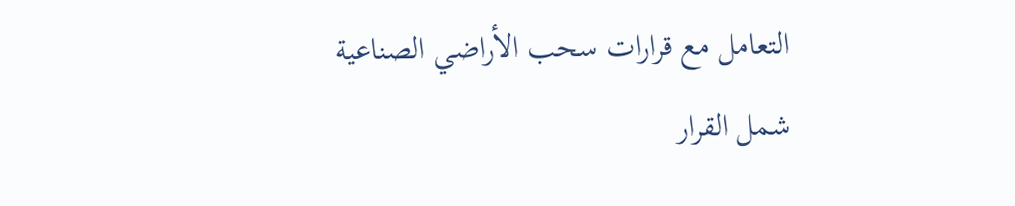التعامل مع قرارات سحب الأراضي الصناعية
شمل القرار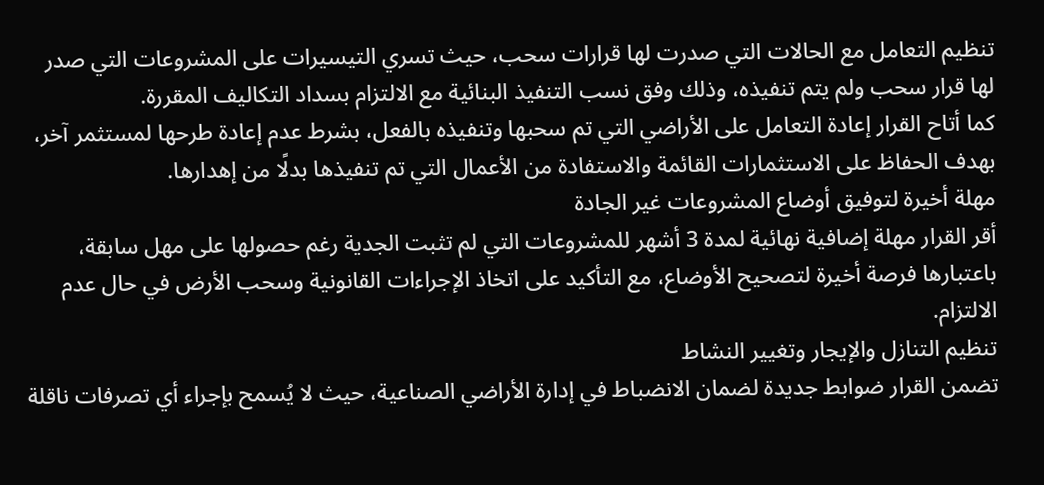تنظيم التعامل مع الحالات التي صدرت لها قرارات سحب، حيث تسري التيسيرات على المشروعات التي صدر لها قرار سحب ولم يتم تنفيذه، وذلك وفق نسب التنفيذ البنائية مع الالتزام بسداد التكاليف المقررة.
كما أتاح القرار إعادة التعامل على الأراضي التي تم سحبها وتنفيذه بالفعل، بشرط عدم إعادة طرحها لمستثمر آخر، بهدف الحفاظ على الاستثمارات القائمة والاستفادة من الأعمال التي تم تنفيذها بدلًا من إهدارها.
مهلة أخيرة لتوفيق أوضاع المشروعات غير الجادة
أقر القرار مهلة إضافية نهائية لمدة 3 أشهر للمشروعات التي لم تثبت الجدية رغم حصولها على مهل سابقة، باعتبارها فرصة أخيرة لتصحيح الأوضاع، مع التأكيد على اتخاذ الإجراءات القانونية وسحب الأرض في حال عدم الالتزام.
تنظيم التنازل والإيجار وتغيير النشاط
تضمن القرار ضوابط جديدة لضمان الانضباط في إدارة الأراضي الصناعية، حيث لا يُسمح بإجراء أي تصرفات ناقلة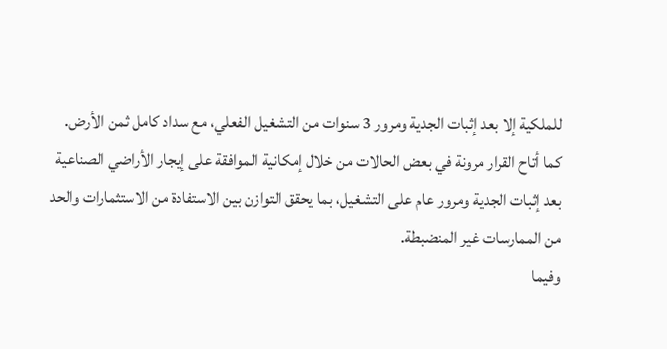للملكية إلا بعد إثبات الجدية ومرور 3 سنوات من التشغيل الفعلي، مع سداد كامل ثمن الأرض.
كما أتاح القرار مرونة في بعض الحالات من خلال إمكانية الموافقة على إيجار الأراضي الصناعية بعد إثبات الجدية ومرور عام على التشغيل، بما يحقق التوازن بين الاستفادة من الاستثمارات والحد من الممارسات غير المنضبطة.
وفيما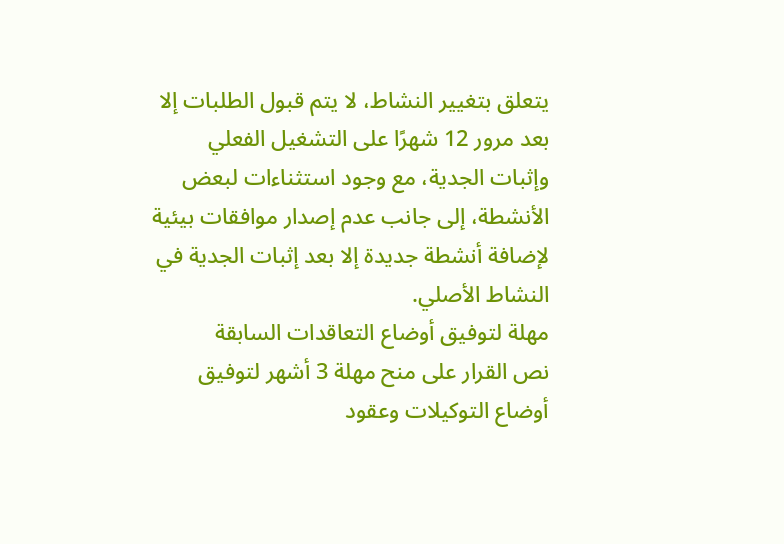يتعلق بتغيير النشاط، لا يتم قبول الطلبات إلا بعد مرور 12 شهرًا على التشغيل الفعلي وإثبات الجدية، مع وجود استثناءات لبعض الأنشطة، إلى جانب عدم إصدار موافقات بيئية لإضافة أنشطة جديدة إلا بعد إثبات الجدية في النشاط الأصلي.
مهلة لتوفيق أوضاع التعاقدات السابقة
نص القرار على منح مهلة 3 أشهر لتوفيق أوضاع التوكيلات وعقود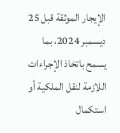الإيجار الموثقة قبل 25 ديسمبر 2024، بما يسمح باتخاذ الإجراءات اللازمة لنقل الملكية أو استكمال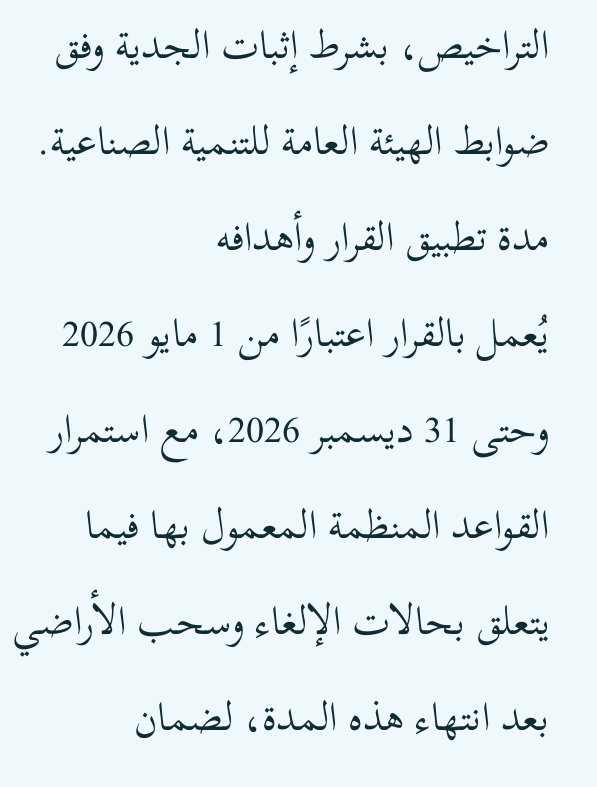التراخيص، بشرط إثبات الجدية وفق ضوابط الهيئة العامة للتنمية الصناعية.
مدة تطبيق القرار وأهدافه
يُعمل بالقرار اعتبارًا من 1 مايو 2026 وحتى 31 ديسمبر 2026، مع استمرار القواعد المنظمة المعمول بها فيما يتعلق بحالات الإلغاء وسحب الأراضي بعد انتهاء هذه المدة، لضمان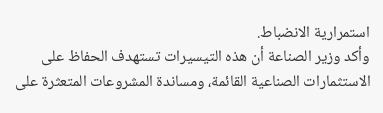استمرارية الانضباط.
وأكد وزير الصناعة أن هذه التيسيرات تستهدف الحفاظ على الاستثمارات الصناعية القائمة، ومساندة المشروعات المتعثرة على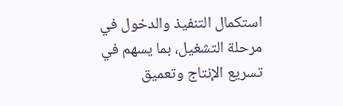استكمال التنفيذ والدخول في مرحلة التشغيل، بما يسهم في تسريع الإنتاج وتعميق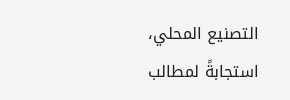التصنيع المحلي، استجابةً لمطالب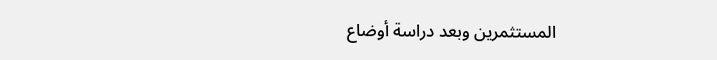المستثمرين وبعد دراسة أوضاع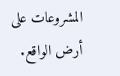المشروعات على أرض الواقع.